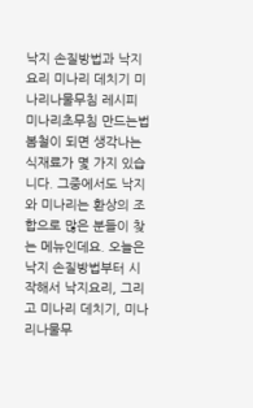낙지 손질방법과 낙지요리 미나리 데치기 미나리나물무침 레시피 미나리초무침 만드는법
봄철이 되면 생각나는 식재료가 몇 가지 있습니다. 그중에서도 낙지와 미나리는 환상의 조합으로 많은 분들이 찾는 메뉴인데요. 오늘은 낙지 손질방법부터 시작해서 낙지요리, 그리고 미나리 데치기, 미나리나물무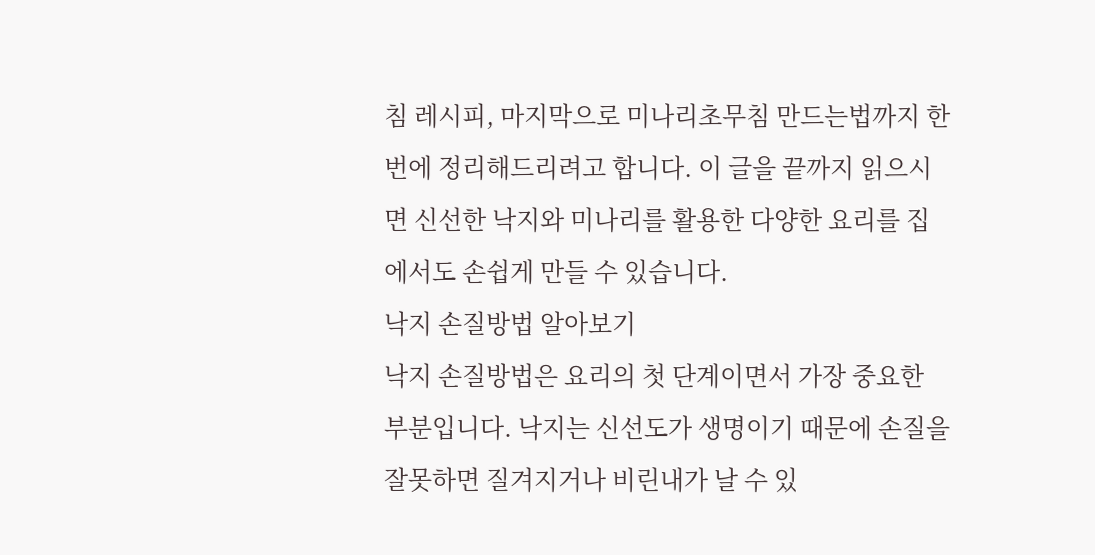침 레시피, 마지막으로 미나리초무침 만드는법까지 한 번에 정리해드리려고 합니다. 이 글을 끝까지 읽으시면 신선한 낙지와 미나리를 활용한 다양한 요리를 집에서도 손쉽게 만들 수 있습니다.
낙지 손질방법 알아보기
낙지 손질방법은 요리의 첫 단계이면서 가장 중요한 부분입니다. 낙지는 신선도가 생명이기 때문에 손질을 잘못하면 질겨지거나 비린내가 날 수 있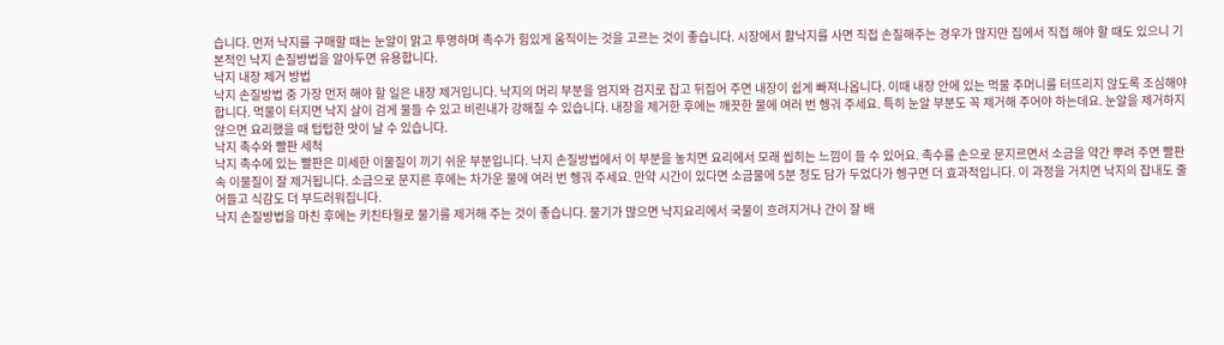습니다. 먼저 낙지를 구매할 때는 눈알이 맑고 투명하며 촉수가 힘있게 움직이는 것을 고르는 것이 좋습니다. 시장에서 활낙지를 사면 직접 손질해주는 경우가 많지만 집에서 직접 해야 할 때도 있으니 기본적인 낙지 손질방법을 알아두면 유용합니다.
낙지 내장 제거 방법
낙지 손질방법 중 가장 먼저 해야 할 일은 내장 제거입니다. 낙지의 머리 부분을 엄지와 검지로 잡고 뒤집어 주면 내장이 쉽게 빠져나옵니다. 이때 내장 안에 있는 먹물 주머니를 터뜨리지 않도록 조심해야 합니다. 먹물이 터지면 낙지 살이 검게 물들 수 있고 비린내가 강해질 수 있습니다. 내장을 제거한 후에는 깨끗한 물에 여러 번 헹궈 주세요. 특히 눈알 부분도 꼭 제거해 주어야 하는데요. 눈알을 제거하지 않으면 요리했을 때 텁텁한 맛이 날 수 있습니다.
낙지 촉수와 빨판 세척
낙지 촉수에 있는 빨판은 미세한 이물질이 끼기 쉬운 부분입니다. 낙지 손질방법에서 이 부분을 놓치면 요리에서 모래 씹히는 느낌이 들 수 있어요. 촉수를 손으로 문지르면서 소금을 약간 뿌려 주면 빨판 속 이물질이 잘 제거됩니다. 소금으로 문지른 후에는 차가운 물에 여러 번 헹궈 주세요. 만약 시간이 있다면 소금물에 5분 정도 담가 두었다가 헹구면 더 효과적입니다. 이 과정을 거치면 낙지의 잡내도 줄어들고 식감도 더 부드러워집니다.
낙지 손질방법을 마친 후에는 키친타월로 물기를 제거해 주는 것이 좋습니다. 물기가 많으면 낙지요리에서 국물이 흐려지거나 간이 잘 배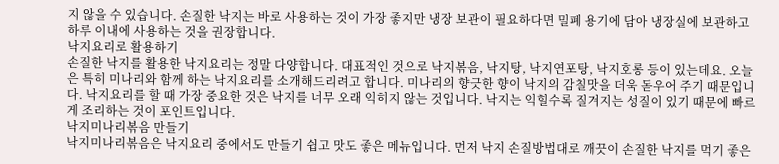지 않을 수 있습니다. 손질한 낙지는 바로 사용하는 것이 가장 좋지만 냉장 보관이 필요하다면 밀폐 용기에 담아 냉장실에 보관하고 하루 이내에 사용하는 것을 권장합니다.
낙지요리로 활용하기
손질한 낙지를 활용한 낙지요리는 정말 다양합니다. 대표적인 것으로 낙지볶음, 낙지탕, 낙지연포탕, 낙지호롱 등이 있는데요. 오늘은 특히 미나리와 함께 하는 낙지요리를 소개해드리려고 합니다. 미나리의 향긋한 향이 낙지의 감칠맛을 더욱 돋우어 주기 때문입니다. 낙지요리를 할 때 가장 중요한 것은 낙지를 너무 오래 익히지 않는 것입니다. 낙지는 익힐수록 질겨지는 성질이 있기 때문에 빠르게 조리하는 것이 포인트입니다.
낙지미나리볶음 만들기
낙지미나리볶음은 낙지요리 중에서도 만들기 쉽고 맛도 좋은 메뉴입니다. 먼저 낙지 손질방법대로 깨끗이 손질한 낙지를 먹기 좋은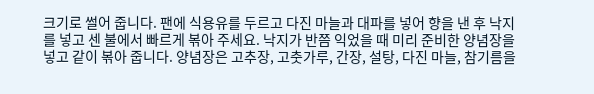크기로 썰어 줍니다. 팬에 식용유를 두르고 다진 마늘과 대파를 넣어 향을 낸 후 낙지를 넣고 센 불에서 빠르게 볶아 주세요. 낙지가 반쯤 익었을 때 미리 준비한 양념장을 넣고 같이 볶아 줍니다. 양념장은 고추장, 고춧가루, 간장, 설탕, 다진 마늘, 참기름을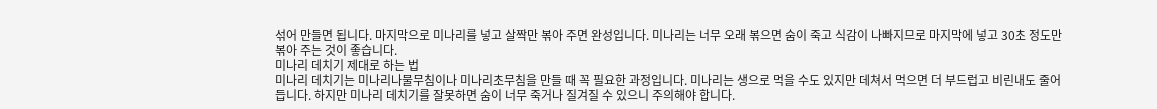섞어 만들면 됩니다. 마지막으로 미나리를 넣고 살짝만 볶아 주면 완성입니다. 미나리는 너무 오래 볶으면 숨이 죽고 식감이 나빠지므로 마지막에 넣고 30초 정도만 볶아 주는 것이 좋습니다.
미나리 데치기 제대로 하는 법
미나리 데치기는 미나리나물무침이나 미나리초무침을 만들 때 꼭 필요한 과정입니다. 미나리는 생으로 먹을 수도 있지만 데쳐서 먹으면 더 부드럽고 비린내도 줄어듭니다. 하지만 미나리 데치기를 잘못하면 숨이 너무 죽거나 질겨질 수 있으니 주의해야 합니다.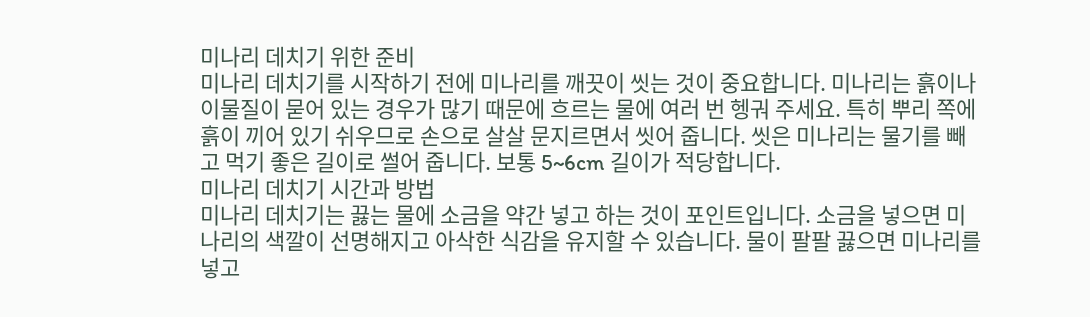미나리 데치기 위한 준비
미나리 데치기를 시작하기 전에 미나리를 깨끗이 씻는 것이 중요합니다. 미나리는 흙이나 이물질이 묻어 있는 경우가 많기 때문에 흐르는 물에 여러 번 헹궈 주세요. 특히 뿌리 쪽에 흙이 끼어 있기 쉬우므로 손으로 살살 문지르면서 씻어 줍니다. 씻은 미나리는 물기를 빼고 먹기 좋은 길이로 썰어 줍니다. 보통 5~6cm 길이가 적당합니다.
미나리 데치기 시간과 방법
미나리 데치기는 끓는 물에 소금을 약간 넣고 하는 것이 포인트입니다. 소금을 넣으면 미나리의 색깔이 선명해지고 아삭한 식감을 유지할 수 있습니다. 물이 팔팔 끓으면 미나리를 넣고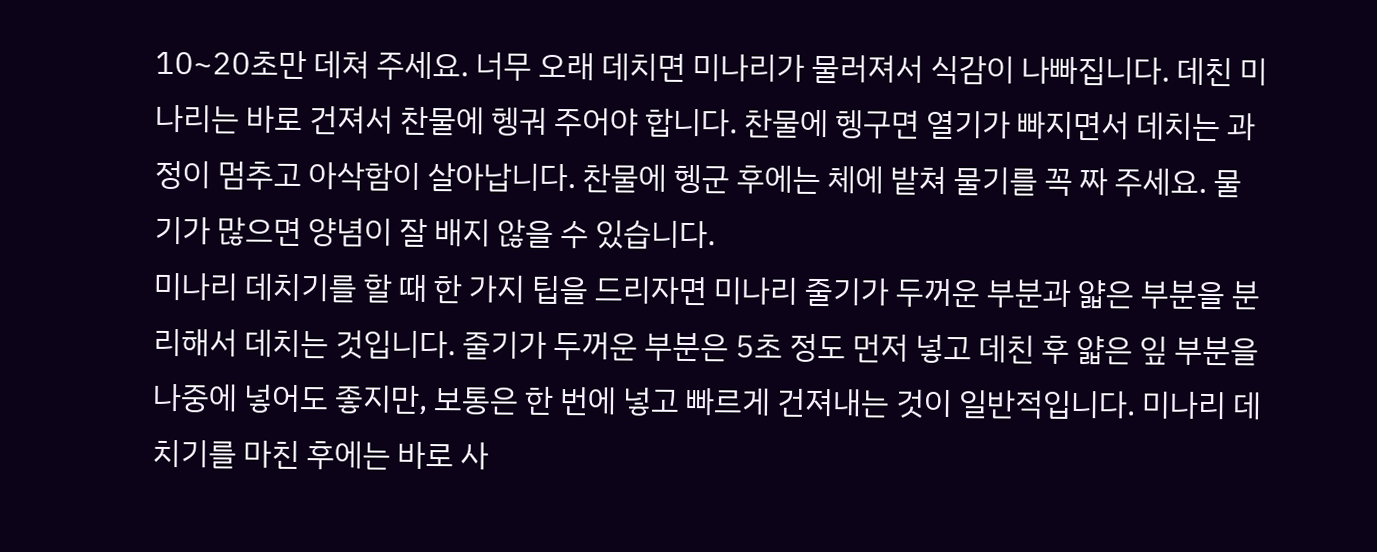10~20초만 데쳐 주세요. 너무 오래 데치면 미나리가 물러져서 식감이 나빠집니다. 데친 미나리는 바로 건져서 찬물에 헹궈 주어야 합니다. 찬물에 헹구면 열기가 빠지면서 데치는 과정이 멈추고 아삭함이 살아납니다. 찬물에 헹군 후에는 체에 밭쳐 물기를 꼭 짜 주세요. 물기가 많으면 양념이 잘 배지 않을 수 있습니다.
미나리 데치기를 할 때 한 가지 팁을 드리자면 미나리 줄기가 두꺼운 부분과 얇은 부분을 분리해서 데치는 것입니다. 줄기가 두꺼운 부분은 5초 정도 먼저 넣고 데친 후 얇은 잎 부분을 나중에 넣어도 좋지만, 보통은 한 번에 넣고 빠르게 건져내는 것이 일반적입니다. 미나리 데치기를 마친 후에는 바로 사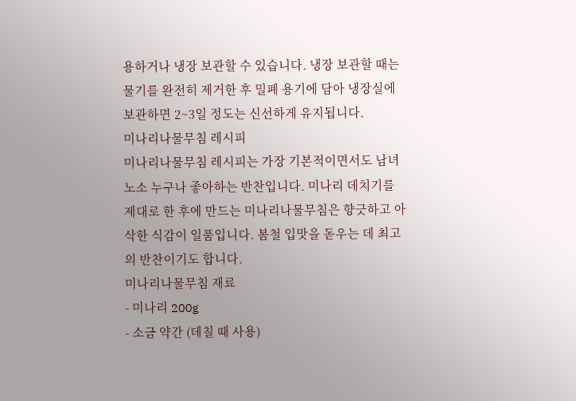용하거나 냉장 보관할 수 있습니다. 냉장 보관할 때는 물기를 완전히 제거한 후 밀폐 용기에 담아 냉장실에 보관하면 2~3일 정도는 신선하게 유지됩니다.
미나리나물무침 레시피
미나리나물무침 레시피는 가장 기본적이면서도 남녀노소 누구나 좋아하는 반찬입니다. 미나리 데치기를 제대로 한 후에 만드는 미나리나물무침은 향긋하고 아삭한 식감이 일품입니다. 봄철 입맛을 돋우는 데 최고의 반찬이기도 합니다.
미나리나물무침 재료
- 미나리 200g
- 소금 약간 (데칠 때 사용)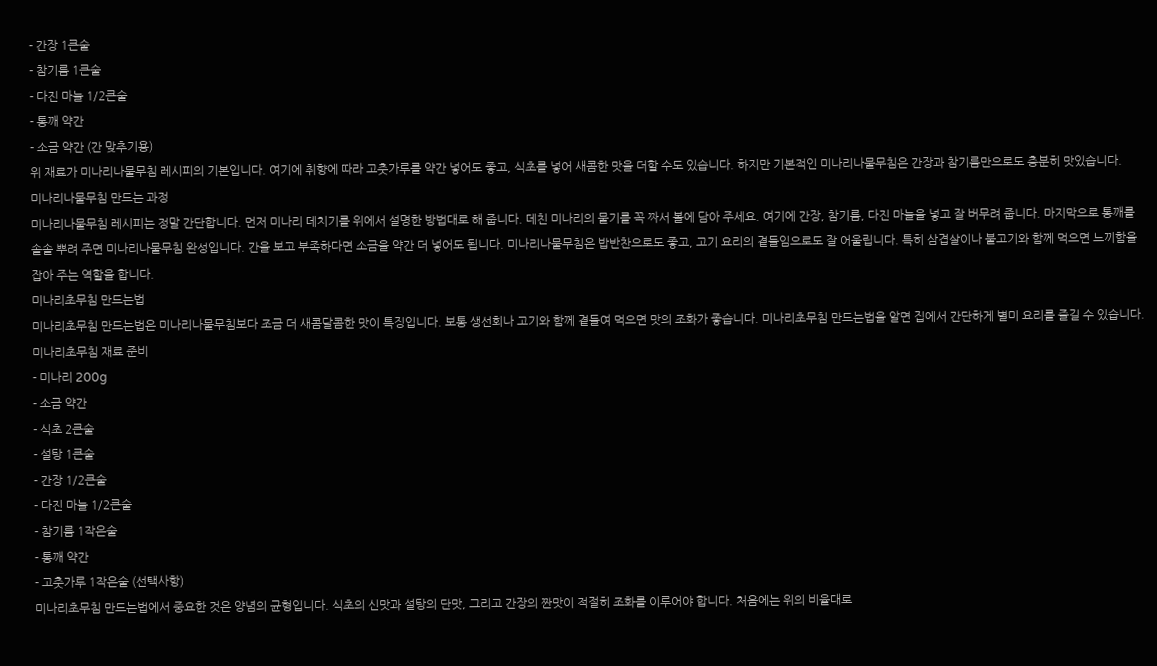- 간장 1큰술
- 참기름 1큰술
- 다진 마늘 1/2큰술
- 통깨 약간
- 소금 약간 (간 맞추기용)
위 재료가 미나리나물무침 레시피의 기본입니다. 여기에 취향에 따라 고춧가루를 약간 넣어도 좋고, 식초를 넣어 새콤한 맛을 더할 수도 있습니다. 하지만 기본적인 미나리나물무침은 간장과 참기름만으로도 충분히 맛있습니다.
미나리나물무침 만드는 과정
미나리나물무침 레시피는 정말 간단합니다. 먼저 미나리 데치기를 위에서 설명한 방법대로 해 줍니다. 데친 미나리의 물기를 꼭 짜서 볼에 담아 주세요. 여기에 간장, 참기름, 다진 마늘을 넣고 잘 버무려 줍니다. 마지막으로 통깨를 솔솔 뿌려 주면 미나리나물무침 완성입니다. 간을 보고 부족하다면 소금을 약간 더 넣어도 됩니다. 미나리나물무침은 밥반찬으로도 좋고, 고기 요리의 곁들임으로도 잘 어울립니다. 특히 삼겹살이나 불고기와 함께 먹으면 느끼함을 잡아 주는 역할을 합니다.
미나리초무침 만드는법
미나리초무침 만드는법은 미나리나물무침보다 조금 더 새콤달콤한 맛이 특징입니다. 보통 생선회나 고기와 함께 곁들여 먹으면 맛의 조화가 좋습니다. 미나리초무침 만드는법을 알면 집에서 간단하게 별미 요리를 즐길 수 있습니다.
미나리초무침 재료 준비
- 미나리 200g
- 소금 약간
- 식초 2큰술
- 설탕 1큰술
- 간장 1/2큰술
- 다진 마늘 1/2큰술
- 참기름 1작은술
- 통깨 약간
- 고춧가루 1작은술 (선택사항)
미나리초무침 만드는법에서 중요한 것은 양념의 균형입니다. 식초의 신맛과 설탕의 단맛, 그리고 간장의 짠맛이 적절히 조화를 이루어야 합니다. 처음에는 위의 비율대로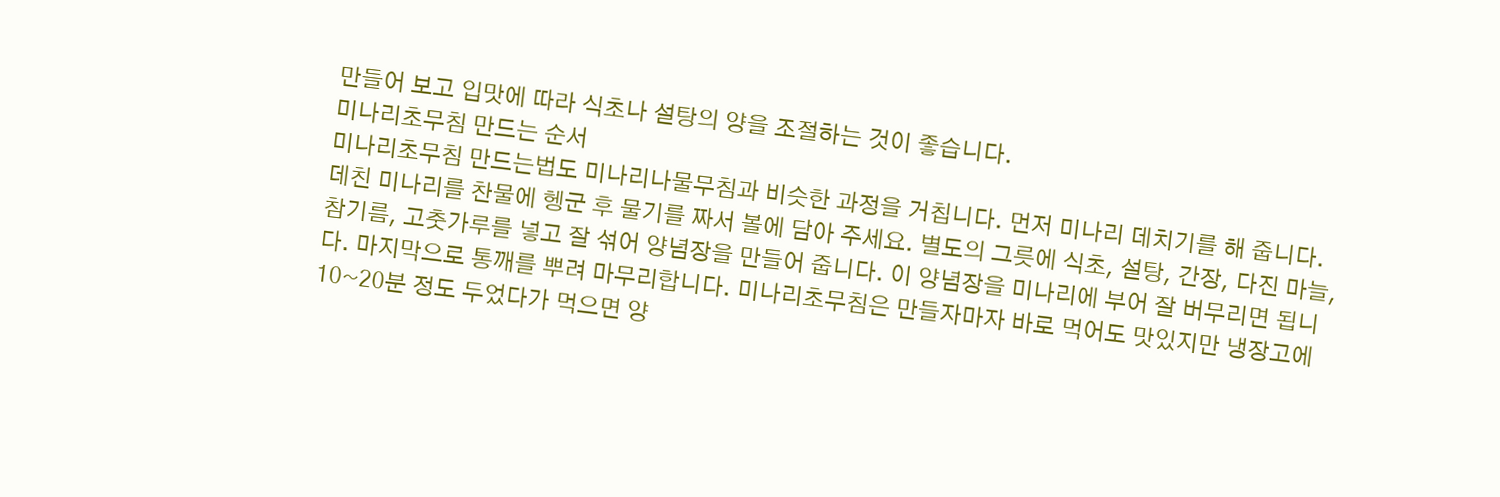만들어 보고 입맛에 따라 식초나 설탕의 양을 조절하는 것이 좋습니다.
미나리초무침 만드는 순서
미나리초무침 만드는법도 미나리나물무침과 비슷한 과정을 거칩니다. 먼저 미나리 데치기를 해 줍니다. 데친 미나리를 찬물에 헹군 후 물기를 짜서 볼에 담아 주세요. 별도의 그릇에 식초, 설탕, 간장, 다진 마늘, 참기름, 고춧가루를 넣고 잘 섞어 양념장을 만들어 줍니다. 이 양념장을 미나리에 부어 잘 버무리면 됩니다. 마지막으로 통깨를 뿌려 마무리합니다. 미나리초무침은 만들자마자 바로 먹어도 맛있지만 냉장고에 10~20분 정도 두었다가 먹으면 양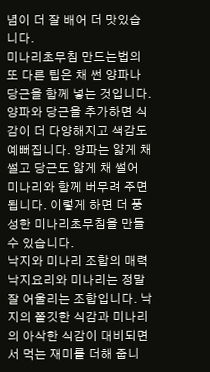념이 더 잘 배어 더 맛있습니다.
미나리초무침 만드는법의 또 다른 팁은 채 썬 양파나 당근을 함께 넣는 것입니다. 양파와 당근을 추가하면 식감이 더 다양해지고 색감도 예뻐집니다. 양파는 얇게 채 썰고 당근도 얇게 채 썰어 미나리와 함께 버무려 주면 됩니다. 이렇게 하면 더 풍성한 미나리초무침을 만들 수 있습니다.
낙지와 미나리 조합의 매력
낙지요리와 미나리는 정말 잘 어울리는 조합입니다. 낙지의 쫄깃한 식감과 미나리의 아삭한 식감이 대비되면서 먹는 재미를 더해 줍니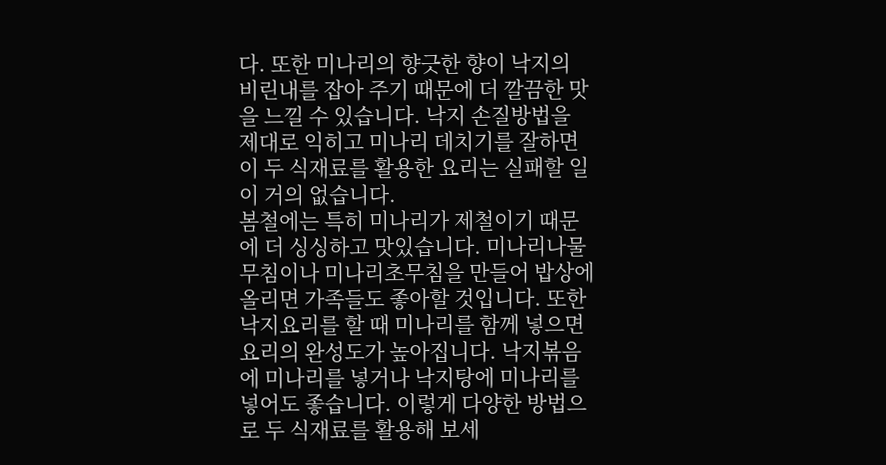다. 또한 미나리의 향긋한 향이 낙지의 비린내를 잡아 주기 때문에 더 깔끔한 맛을 느낄 수 있습니다. 낙지 손질방법을 제대로 익히고 미나리 데치기를 잘하면 이 두 식재료를 활용한 요리는 실패할 일이 거의 없습니다.
봄철에는 특히 미나리가 제철이기 때문에 더 싱싱하고 맛있습니다. 미나리나물무침이나 미나리초무침을 만들어 밥상에 올리면 가족들도 좋아할 것입니다. 또한 낙지요리를 할 때 미나리를 함께 넣으면 요리의 완성도가 높아집니다. 낙지볶음에 미나리를 넣거나 낙지탕에 미나리를 넣어도 좋습니다. 이렇게 다양한 방법으로 두 식재료를 활용해 보세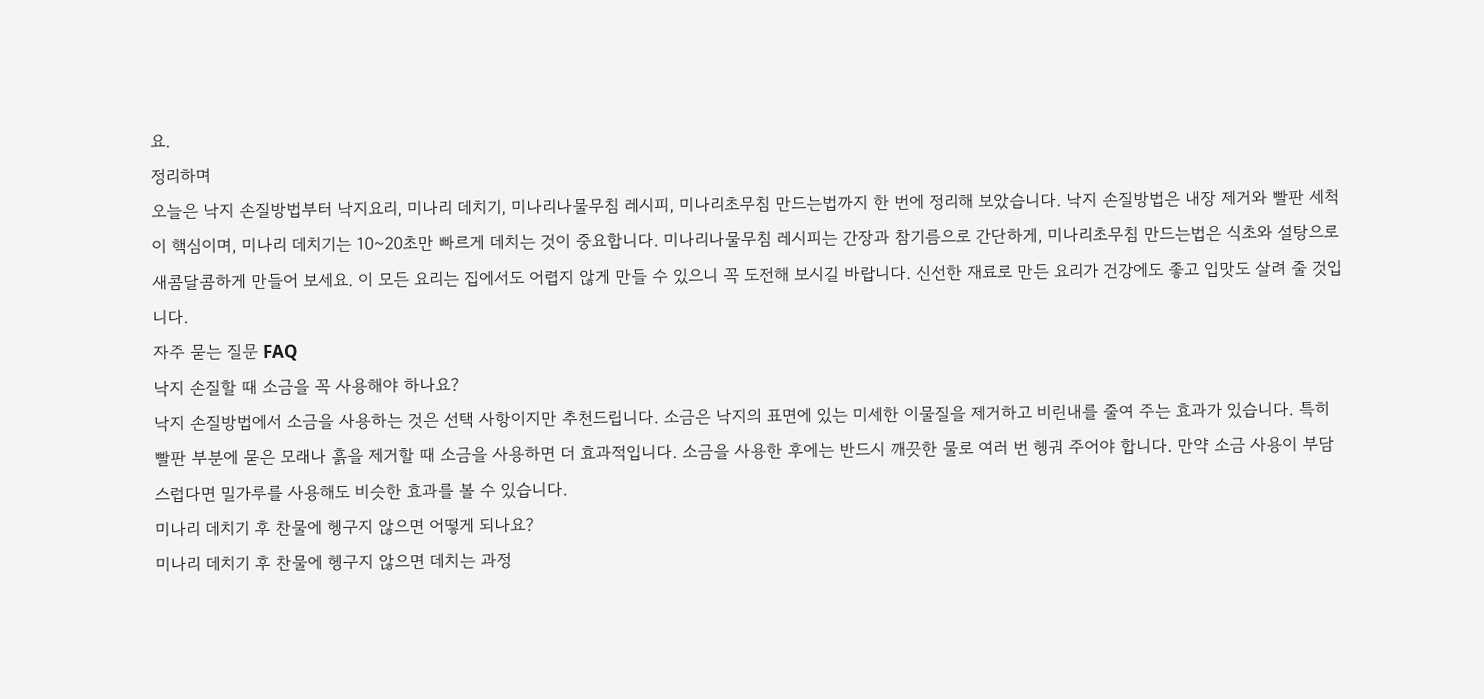요.
정리하며
오늘은 낙지 손질방법부터 낙지요리, 미나리 데치기, 미나리나물무침 레시피, 미나리초무침 만드는법까지 한 번에 정리해 보았습니다. 낙지 손질방법은 내장 제거와 빨판 세척이 핵심이며, 미나리 데치기는 10~20초만 빠르게 데치는 것이 중요합니다. 미나리나물무침 레시피는 간장과 참기름으로 간단하게, 미나리초무침 만드는법은 식초와 설탕으로 새콤달콤하게 만들어 보세요. 이 모든 요리는 집에서도 어렵지 않게 만들 수 있으니 꼭 도전해 보시길 바랍니다. 신선한 재료로 만든 요리가 건강에도 좋고 입맛도 살려 줄 것입니다.
자주 묻는 질문 FAQ
낙지 손질할 때 소금을 꼭 사용해야 하나요?
낙지 손질방법에서 소금을 사용하는 것은 선택 사항이지만 추천드립니다. 소금은 낙지의 표면에 있는 미세한 이물질을 제거하고 비린내를 줄여 주는 효과가 있습니다. 특히 빨판 부분에 묻은 모래나 흙을 제거할 때 소금을 사용하면 더 효과적입니다. 소금을 사용한 후에는 반드시 깨끗한 물로 여러 번 헹궈 주어야 합니다. 만약 소금 사용이 부담스럽다면 밀가루를 사용해도 비슷한 효과를 볼 수 있습니다.
미나리 데치기 후 찬물에 헹구지 않으면 어떻게 되나요?
미나리 데치기 후 찬물에 헹구지 않으면 데치는 과정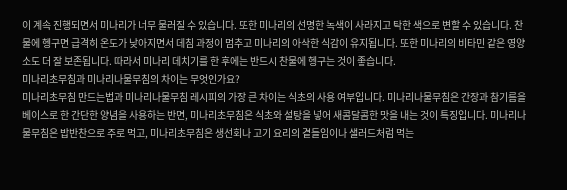이 계속 진행되면서 미나리가 너무 물러질 수 있습니다. 또한 미나리의 선명한 녹색이 사라지고 탁한 색으로 변할 수 있습니다. 찬물에 헹구면 급격히 온도가 낮아지면서 데침 과정이 멈추고 미나리의 아삭한 식감이 유지됩니다. 또한 미나리의 비타민 같은 영양소도 더 잘 보존됩니다. 따라서 미나리 데치기를 한 후에는 반드시 찬물에 헹구는 것이 좋습니다.
미나리초무침과 미나리나물무침의 차이는 무엇인가요?
미나리초무침 만드는법과 미나리나물무침 레시피의 가장 큰 차이는 식초의 사용 여부입니다. 미나리나물무침은 간장과 참기름을 베이스로 한 간단한 양념을 사용하는 반면, 미나리초무침은 식초와 설탕을 넣어 새콤달콤한 맛을 내는 것이 특징입니다. 미나리나물무침은 밥반찬으로 주로 먹고, 미나리초무침은 생선회나 고기 요리의 곁들임이나 샐러드처럼 먹는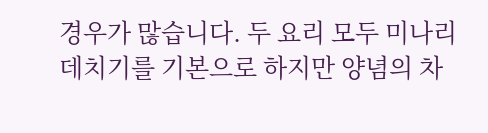경우가 많습니다. 두 요리 모두 미나리 데치기를 기본으로 하지만 양념의 차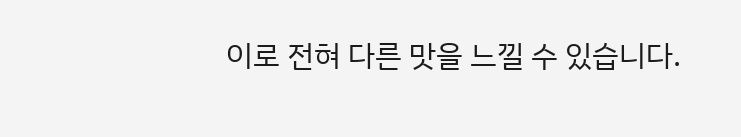이로 전혀 다른 맛을 느낄 수 있습니다.